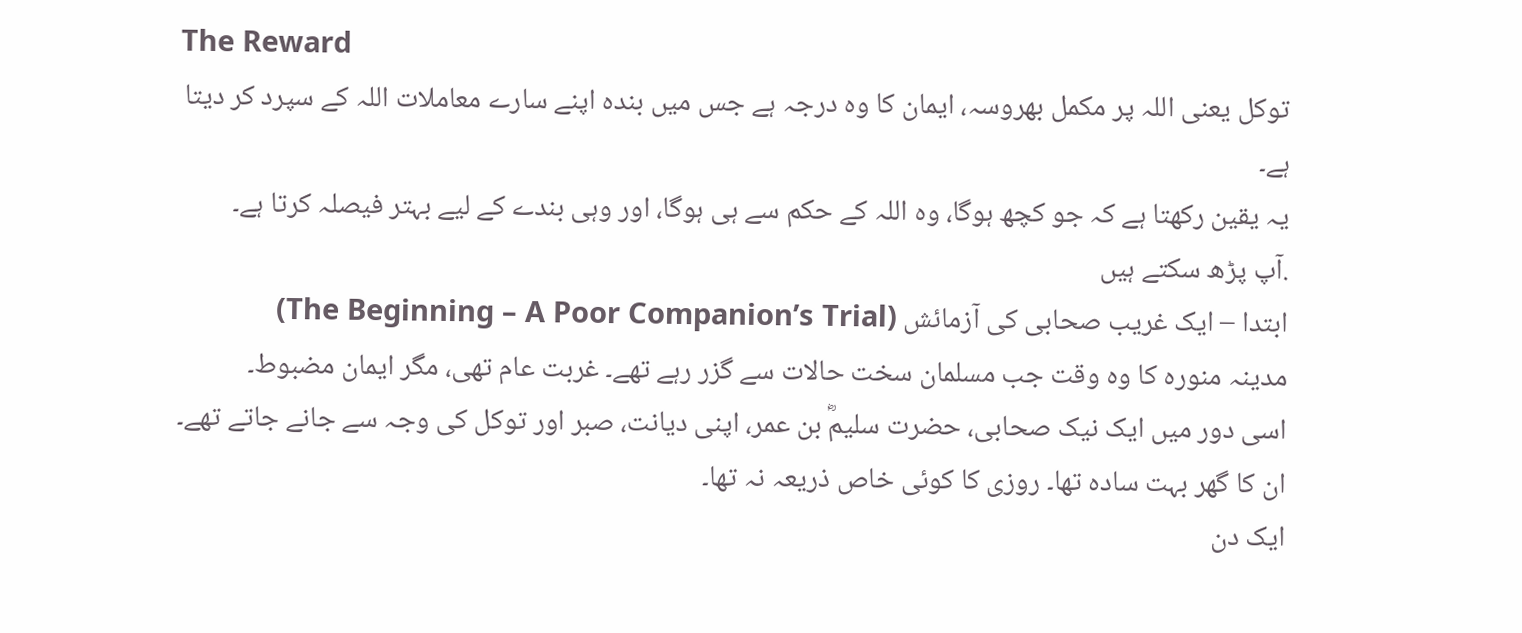The Reward
توکل یعنی اللہ پر مکمل بھروسہ، ایمان کا وہ درجہ ہے جس میں بندہ اپنے سارے معاملات اللہ کے سپرد کر دیتا ہے۔
یہ یقین رکھتا ہے کہ جو کچھ ہوگا، وہ اللہ کے حکم سے ہی ہوگا، اور وہی بندے کے لیے بہتر فیصلہ کرتا ہے۔
.آپ پڑھ سکتے ہیں
ابتدا – ایک غریب صحابی کی آزمائش (The Beginning – A Poor Companion’s Trial)
مدینہ منورہ کا وہ وقت جب مسلمان سخت حالات سے گزر رہے تھے۔ غربت عام تھی، مگر ایمان مضبوط۔
اسی دور میں ایک نیک صحابی، حضرت سلیمؓ بن عمر، اپنی دیانت، صبر اور توکل کی وجہ سے جانے جاتے تھے۔
ان کا گھر بہت سادہ تھا۔ روزی کا کوئی خاص ذریعہ نہ تھا۔
ایک دن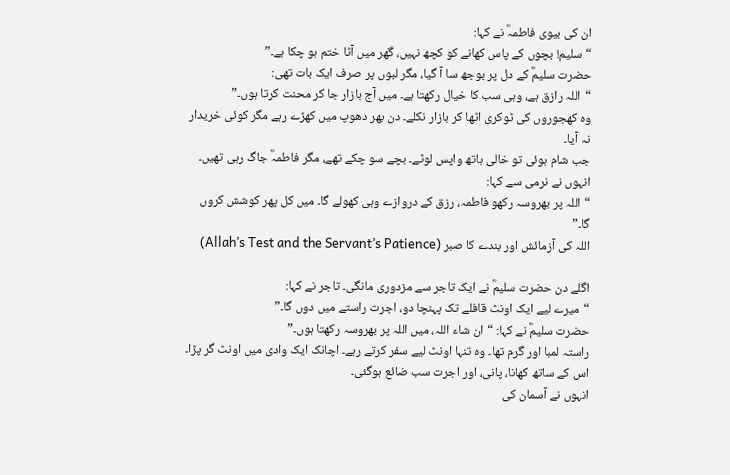ان کی بیوی فاطمہؓ نے کہا:
“سلیم! بچوں کے پاس کھانے کو کچھ نہیں، گھر میں آٹا ختم ہو چکا ہے۔”
حضرت سلیمؓ کے دل پر بوجھ سا آ گیا، مگر لبوں پر صرف ایک بات تھی:
“اللہ رازق ہے، وہی سب کا خیال رکھتا ہے۔ میں آج بازار جا کر محنت کرتا ہوں۔”
وہ کھجوروں کی ٹوکری اٹھا کر بازار نکلے۔ دن بھر دھوپ میں کھڑے رہے مگر کوئی خریدار نہ آیا۔
جب شام ہوئی تو خالی ہاتھ واپس لوٹے۔ بچے سو چکے تھے، مگر فاطمہؓ جاگ رہی تھیں۔
انہوں نے نرمی سے کہا:
“اللہ پر بھروسہ رکھو فاطمہ، رزق کے دروازے وہی کھولے گا۔ میں کل پھر کوشش کروں گا۔”
اللہ کی آزمائش اور بندے کا صبر (Allah’s Test and the Servant’s Patience)

اگلے دن حضرت سلیمؓ نے ایک تاجر سے مزدوری مانگی۔ تاجر نے کہا:
“میرے لیے ایک اونٹ قافلے تک پہنچا دو، اجرت راستے میں دوں گا۔”
حضرت سلیمؓ نے کہا: “ان شاء اللہ، میں اللہ پر بھروسہ رکھتا ہوں۔”
راستہ لمبا اور گرم تھا۔ وہ تنہا اونٹ لیے سفر کرتے رہے۔ اچانک ایک وادی میں اونٹ گر پڑا۔
اس کے ساتھ کھانا، پانی، اور اجرت سب ضائع ہوگئی۔
انہوں نے آسمان کی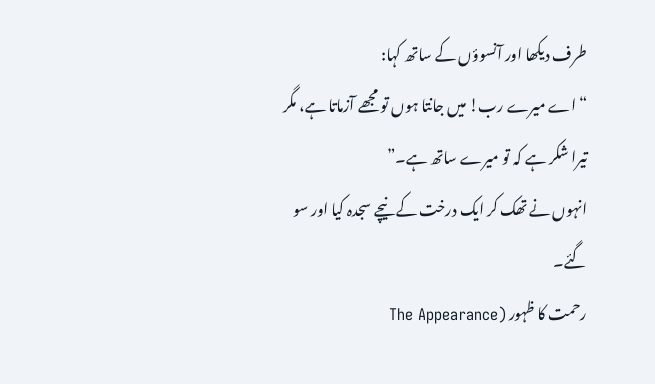طرف دیکھا اور آنسوؤں کے ساتھ کہا:
“اے میرے رب! میں جانتا ہوں تو مجھے آزماتا ہے، مگر تیرا شکر ہے کہ تو میرے ساتھ ہے۔”
انہوں نے تھک کر ایک درخت کے نیچے سجدہ کیا اور سو گئے۔
رحمت کا ظہور (The Appearance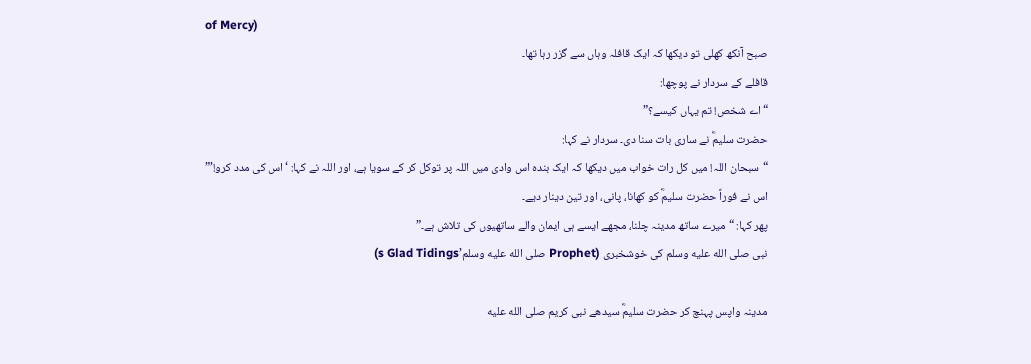of Mercy)
صبح آنکھ کھلی تو دیکھا کہ ایک قافلہ وہاں سے گزر رہا تھا۔
قافلے کے سردار نے پوچھا:
“اے شخص! تم یہاں کیسے؟”
حضرت سلیمؓ نے ساری بات سنا دی۔ سردار نے کہا:
“سبحان اللہ! میں کل رات خواب میں دیکھا کہ ایک بندہ اس وادی میں اللہ پر توکل کر کے سویا ہے، اور اللہ نے کہا: ‘اس کی مدد کرو!’”
اس نے فوراً حضرت سلیمؓ کو کھانا، پانی، اور تین دینار دیے۔
پھر کہا: “میرے ساتھ مدینہ چلنا، مجھے ایسے ہی ایمان والے ساتھیوں کی تلاش ہے۔”
نبی صلى الله عليه وسلم کی خوشخبری (Prophet صلى الله عليه وسلم’s Glad Tidings)

مدینہ واپس پہنچ کر حضرت سلیمؓ سیدھے نبی کریم صلى الله عليه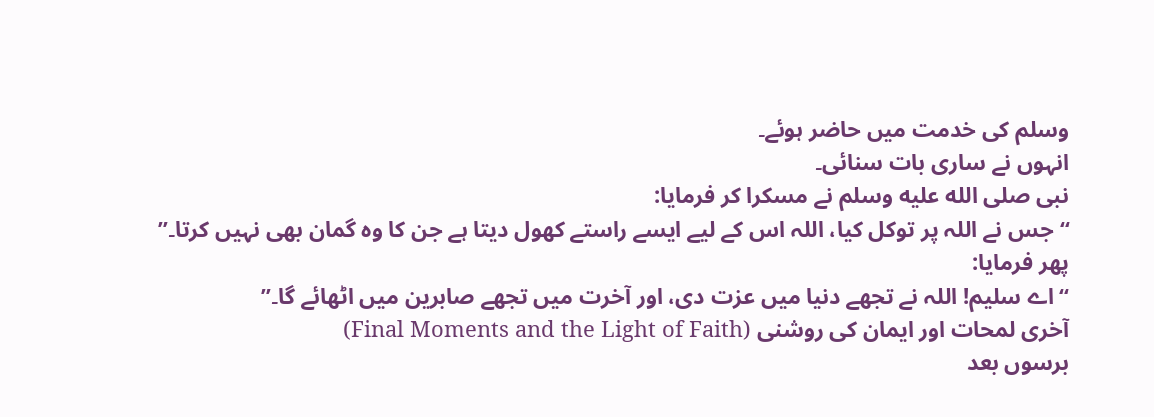وسلم کی خدمت میں حاضر ہوئے۔
انہوں نے ساری بات سنائی۔
نبی صلى الله عليه وسلم نے مسکرا کر فرمایا:
“جس نے اللہ پر توکل کیا، اللہ اس کے لیے ایسے راستے کھول دیتا ہے جن کا وہ گمان بھی نہیں کرتا۔”
پھر فرمایا:
“اے سلیم! اللہ نے تجھے دنیا میں عزت دی، اور آخرت میں تجھے صابرین میں اٹھائے گا۔”
آخری لمحات اور ایمان کی روشنی (Final Moments and the Light of Faith)
برسوں بعد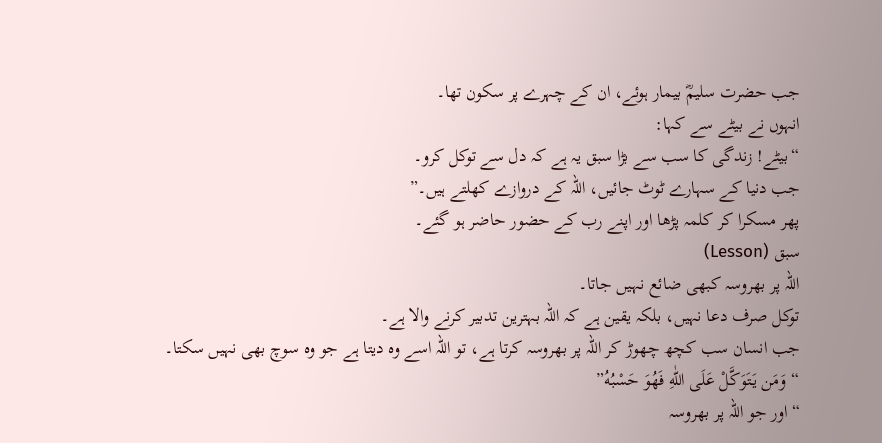جب حضرت سلیمؓ بیمار ہوئے، ان کے چہرے پر سکون تھا۔
انہوں نے بیٹے سے کہا:
“بیٹے! زندگی کا سب سے بڑا سبق یہ ہے کہ دل سے توکل کرو۔
جب دنیا کے سہارے ٹوٹ جائیں، اللہ کے دروازے کھلتے ہیں۔”
پھر مسکرا کر کلمہ پڑھا اور اپنے رب کے حضور حاضر ہو گئے۔
سبق (Lesson)
اللہ پر بھروسہ کبھی ضائع نہیں جاتا۔
توکل صرف دعا نہیں، بلکہ یقین ہے کہ اللہ بہترین تدبیر کرنے والا ہے۔
جب انسان سب کچھ چھوڑ کر اللہ پر بھروسہ کرتا ہے، تو اللہ اسے وہ دیتا ہے جو وہ سوچ بھی نہیں سکتا۔
“وَمَن يَتَوَكَّلْ عَلَى اللّٰهِ فَهُوَ حَسْبُهُ”
“اور جو اللہ پر بھروسہ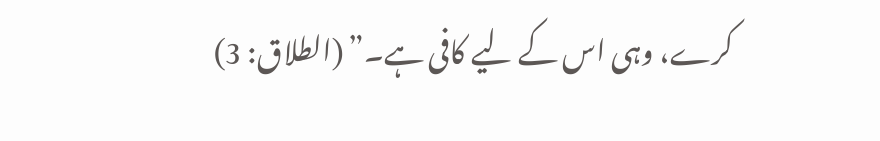کرے، وہی اس کے لیے کافی ہے۔” (الطلاق: 3)